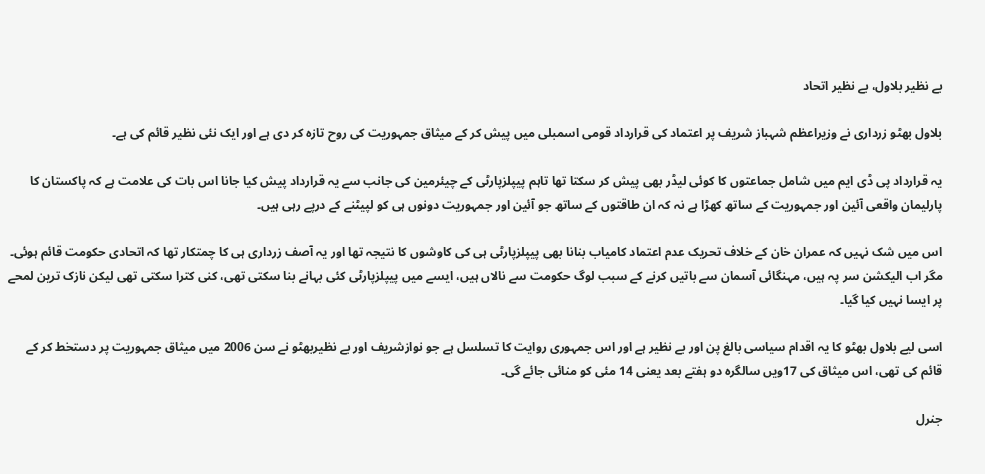بے نظیر بلاول، بے نظیر اتحاد

بلاول بھٹو زرداری نے وزیراعظم شہباز شریف پر اعتماد کی قرارداد قومی اسمبلی میں پیش کر کے میثاق جمہوریت کی روح تازہ کر دی ہے اور ایک نئی نظیر قائم کی ہے۔

یہ قرارداد پی ڈی ایم میں شامل جماعتوں کا کوئی لیڈر بھی پیش کر سکتا تھا تاہم پیپلزپارٹی کے چیئرمین کی جانب سے یہ قرارداد پیش کیا جانا اس بات کی علامت ہے کہ پاکستان کا پارلیمان واقعی آئین اور جمہوریت کے ساتھ کھڑا ہے نہ کہ ان طاقتوں کے ساتھ جو آئین اور جمہوریت دونوں ہی کو لپیٹنے کے درپے رہی ہیں۔

اس میں شک نہیں کہ عمران خان کے خلاف تحریک عدم اعتماد کامیاب بنانا بھی پیپلزپارٹی ہی کی کاوشوں کا نتیجہ تھا اور یہ آصف زرداری ہی کا چمتکار تھا کہ اتحادی حکومت قائم ہوئی۔ مگر اب الیکشن سر پہ ہیں، مہنگائی آسمان سے باتیں کرنے کے سبب لوگ حکومت سے نالاں ہیں، ایسے میں پیپلزپارٹی کئی بہانے بنا سکتی تھی، کنی کترا سکتی تھی لیکن نازک ترین لمحے پر ایسا نہیں کیا گیا۔

اسی لیے بلاول بھٹو کا یہ اقدام سیاسی بالغ پن اور بے نظیر ہے اور اس جمہوری روایت کا تسلسل ہے جو نوازشریف اور بے نظیربھٹو نے سن 2006 میں میثاق جمہوریت پر دستخط کر کے قائم کی تھی، اس میثاق کی 17ویں سالگرہ دو ہفتے بعد یعنی 14 مئی کو منائی جائے گی۔

جنرل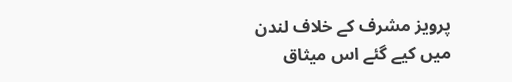پرویز مشرف کے خلاف لندن میں کیے گئے اس میثاق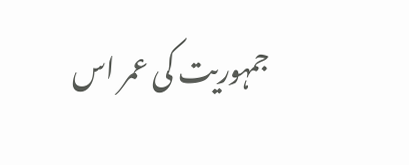جمہوریت کی عمر اس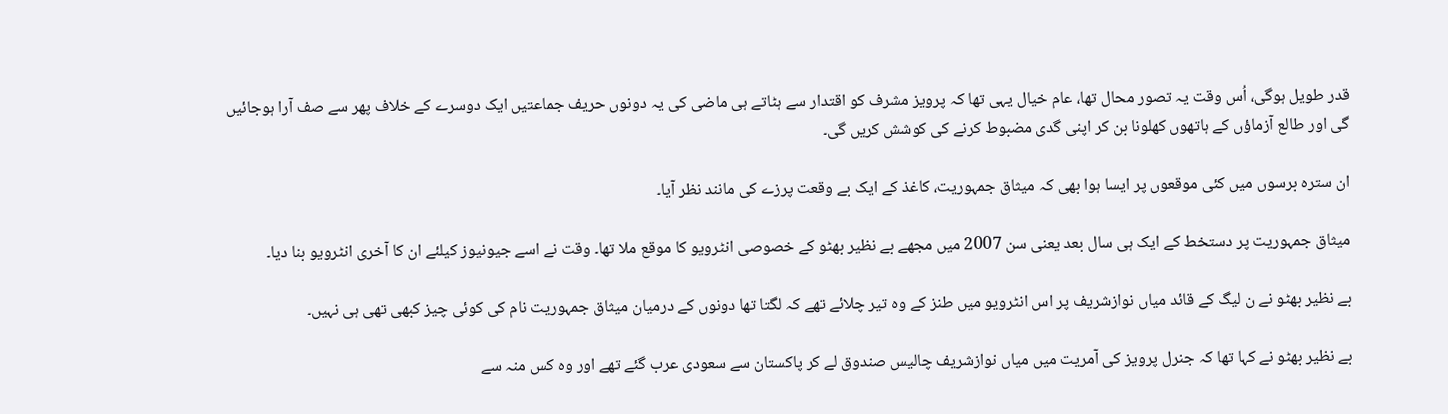قدر طویل ہوگی، اُس وقت یہ تصور محال تھا، عام خیال یہی تھا کہ پرویز مشرف کو اقتدار سے ہٹاتے ہی ماضی کی یہ دونوں حریف جماعتیں ایک دوسرے کے خلاف پھر سے صف آرا ہوجائیں گی اور طالع آزماؤں کے ہاتھوں کھلونا بن کر اپنی گدی مضبوط کرنے کی کوشش کریں گی۔

ان سترہ برسوں میں کئی موقعوں پر ایسا ہوا بھی کہ میثاق جمہوریت، کاغذ کے ایک بے وقعت پرزے کی مانند نظر آیا۔

میثاق جمہوریت پر دستخط کے ایک ہی سال بعد یعنی سن 2007 میں مجھے بے نظیر بھٹو کے خصوصی انٹرویو کا موقع ملا تھا۔ وقت نے اسے جیونیوز کیلئے ان کا آخری انٹرویو بنا دیا۔

بے نظیر بھٹو نے ن لیگ کے قائد میاں نوازشریف پر اس انٹرویو میں طنز کے وہ تیر چلائے تھے کہ لگتا تھا دونوں کے درمیان میثاق جمہوریت نام کی کوئی چیز کبھی تھی ہی نہیں۔

بے نظیر بھٹو نے کہا تھا کہ جنرل پرویز کی آمریت میں میاں نوازشریف چالیس صندوق لے کر پاکستان سے سعودی عرب گئے تھے اور وہ کس منہ سے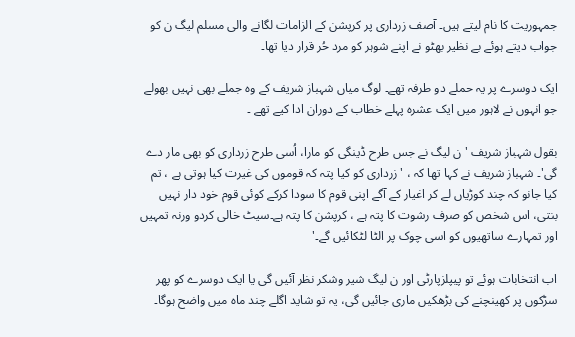جمہوریت کا نام لیتے ہیں۔ آصف زرداری پر کرپشن کے الزامات لگانے والی مسلم لیگ ن کو جواب دیتے ہوئے بے نظیر بھٹو نے اپنے شوہر کو مرد حُر قرار دیا تھا۔

ایک دوسرے پر یہ حملے دو طرفہ تھے۔ لوگ میاں شہباز شریف کے وہ جملے بھی نہیں بھولے جو انہوں نے لاہور میں ایک عشرہ پہلے خطاب کے دوران ادا کیے تھے ۔

بقول شہباز شریف 'ن لیگ نے جس طرح ڈینگی کو مارا، اُسی طرح زرداری کو بھی مار دے گی'۔ شہباز شریف نے کہا تھا کہ ، 'زرداری کو کیا پتہ کہ قوموں کی غیرت کیا ہوتی ہے ، تم کیا جانو کہ چند کوڑیاں لے کر اغیار کے آگے اپنی قوم کا سودا کرکے کوئی قوم خود دار نہیں بنتی، اس شخص کو صرف رشوت کا پتہ ہے ، کرپشن کا پتہ ہے۔سیٹ خالی کردو ورنہ تمہیں اور تمہارے ساتھیوں کو اسی چوک پر الٹا لٹکائیں گے۔'

اب انتخابات ہوئے تو پیپلزپارٹی اور ن لیگ شیر وشکر نظر آئیں گی یا ایک دوسرے کو پھر سڑکوں پر کھینچنے کی بڑھکیں ماری جائیں گی، یہ تو شاید اگلے چند ماہ میں واضح ہوگا۔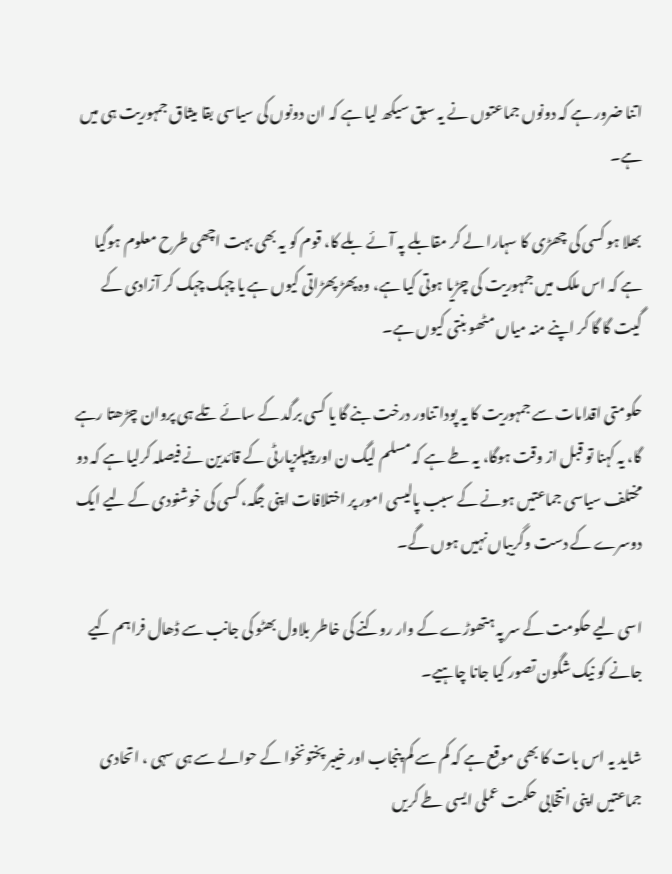اتنا ضرور ہے کہ دونوں جماعتوں نے یہ سبق سیکھ لیا ہے کہ ان دونوں کی سیاسی بقا میثاق جمہوریت ہی میں ہے۔

بھلا ہو کسی کی چھڑی کا سہارا لے کر مقابلے پہ آئے بلے کا، قوم کو یہ بھی بہت اچھی طرح معلوم ہوگیا ہے کہ اس ملک میں جمہوریت کی چڑیا ہوتی کیا ہے، وہ پھڑ پھڑاتی کیوں ہے یا چہک چہک کر آزادی کے گیت گا گا کر اپنے منہ میاں مٹھو بنتی کیوں ہے۔

حکومتی اقدامات سے جمہوریت کا یہ پودا تناور درخت بنے گا یا کسی برگد کے سائے تلے ہی پروان چڑھتا رہے گا، یہ کہنا تو قبل از وقت ہوگا، یہ طے ہے کہ مسلم لیگ ن اور پیپلزپارٹی کے قائدین نے فیصلہ کرلیا ہے کہ دو مختلف سیاسی جماعتیں ہونے کے سبب پالیسی امور پر اختلافات اپنی جگہ، کسی کی خوشنودی کے لیے ایک دوسرے کے دست وگریباں نہیں ہوں گے۔

اسی لیے حکومت کے سر پہ ہتھوڑے کے وار روکنے کی خاطر بلاول بھٹو کی جانب سے ڈھال فراہم کیے جانے کو نیک شگون تصور کیا جانا چاہیے۔

شاید یہ اس بات کا بھی موقع ہے کہ کم سے کم پنجاب اور خیبر پختونخوا کے حوالے سے ہی سہی ، اتحادی جماعتیں اپنی انتخابی حکمت عملی ایسی طے کریں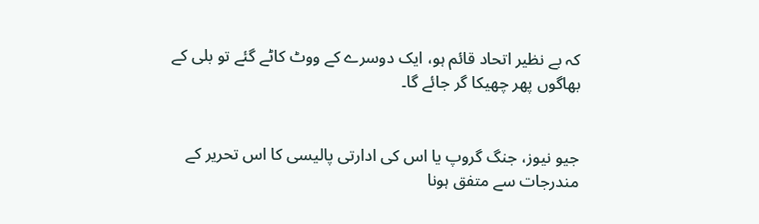کہ بے نظیر اتحاد قائم ہو، ایک دوسرے کے ووٹ کاٹے گئے تو بلی کے بھاگوں پھر چھیکا گر جائے گا۔


جیو نیوز، جنگ گروپ یا اس کی ادارتی پالیسی کا اس تحریر کے مندرجات سے متفق ہونا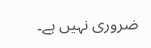ضروری نہیں ہے۔